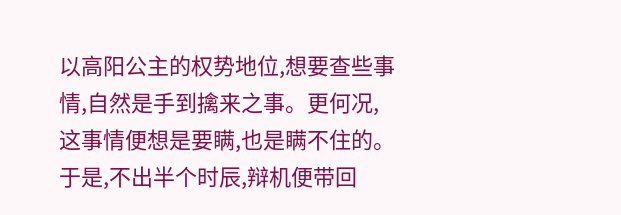以高阳公主的权势地位,想要查些事情,自然是手到擒来之事。更何况,这事情便想是要瞒,也是瞒不住的。于是,不出半个时辰,辩机便带回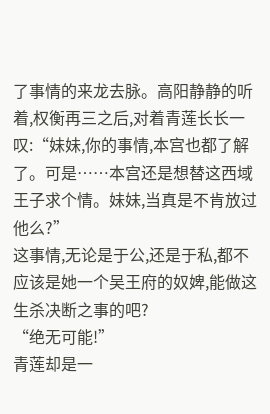了事情的来龙去脉。高阳静静的听着,权衡再三之后,对着青莲长长一叹:“妹妹,你的事情,本宫也都了解了。可是……本宫还是想替这西域王子求个情。妹妹,当真是不肯放过他么?”
这事情,无论是于公,还是于私,都不应该是她一个吴王府的奴婢,能做这生杀决断之事的吧?
“绝无可能!”
青莲却是一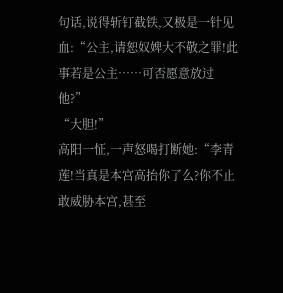句话,说得斩钉截铁,又极是一针见血:“公主,请恕奴婢大不敬之罪!此事若是公主……可否愿意放过他?”
“大胆!”
高阳一怔,一声怒喝打断她:“李青莲!当真是本宫高抬你了么?你不止敢威胁本宫,甚至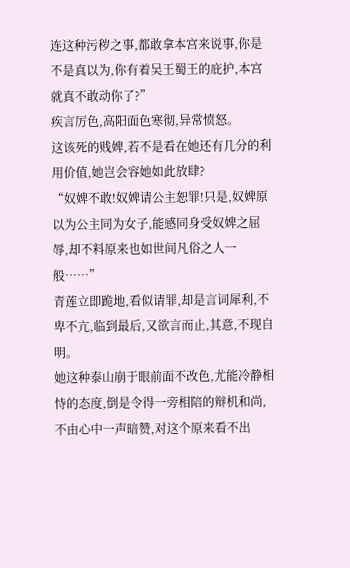连这种污秽之事,都敢拿本宫来说事,你是不是真以为,你有着吴王蜀王的庇护,本宫就真不敢动你了?”
疾言厉色,高阳面色寒彻,异常愤怒。
这该死的贱婢,若不是看在她还有几分的利用价值,她岂会容她如此放肆?
“奴婢不敢!奴婢请公主恕罪!只是,奴婢原以为公主同为女子,能感同身受奴婢之屈辱,却不料原来也如世间凡俗之人一般……”
青莲立即跪地,看似请罪,却是言词犀利,不卑不亢,临到最后,又欲言而止,其意,不现自明。
她这种泰山崩于眼前面不改色,尤能冷静相恃的态度,倒是令得一旁相陪的辩机和尚,不由心中一声暗赞,对这个原来看不出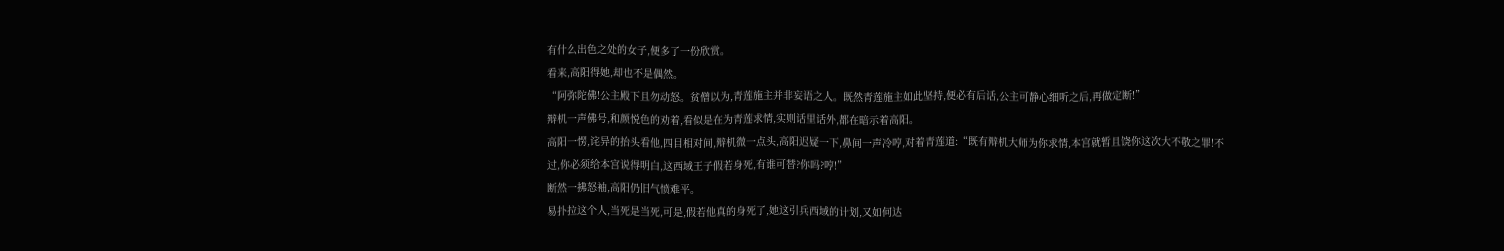有什么出色之处的女子,便多了一份欣赏。
看来,高阳得她,却也不是偶然。
“阿弥陀佛!公主殿下且勿动怒。贫僧以为,青莲施主并非妄语之人。既然青莲施主如此坚持,便必有后话,公主可静心细听之后,再做定断!”
辩机一声佛号,和颜悦色的劝着,看似是在为青莲求情,实则话里话外,都在暗示着高阳。
高阳一愣,诧异的抬头看他,四目相对间,辩机微一点头,高阳迟疑一下,鼻间一声冷哼,对着青莲道:“既有辩机大师为你求情,本宫就暂且饶你这次大不敬之罪!不过,你必须给本宫说得明白,这西域王子假若身死,有谁可替?你吗?哼!”
断然一拂怒袖,高阳仍旧气愤难平。
易扑拉这个人,当死是当死,可是,假若他真的身死了,她这引兵西域的计划,又如何达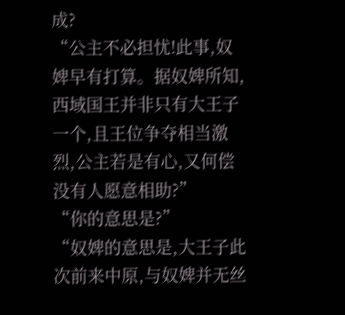成?
“公主不必担忧!此事,奴婢早有打算。据奴婢所知,西域国王并非只有大王子一个,且王位争夺相当激烈,公主若是有心,又何偿没有人愿意相助?”
“你的意思是?”
“奴婢的意思是,大王子此次前来中原,与奴婢并无丝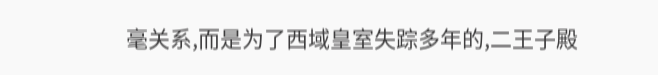毫关系,而是为了西域皇室失踪多年的,二王子殿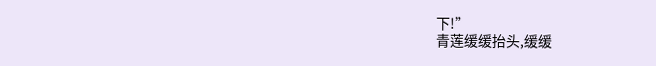下!”
青莲缓缓抬头,缓缓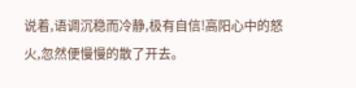说着,语调沉稳而冷静,极有自信!高阳心中的怒火,忽然便慢慢的散了开去。